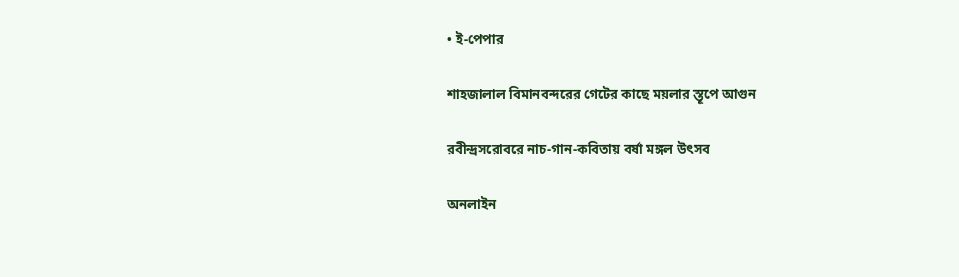• ই-পেপার

শাহজালাল বিমানবন্দরের গেটের কাছে ময়লার স্তূপে আগুন

রবীন্দ্রসরোবরে নাচ-গান-কবিতায় বর্ষা মঙ্গল উৎসব

অনলাইন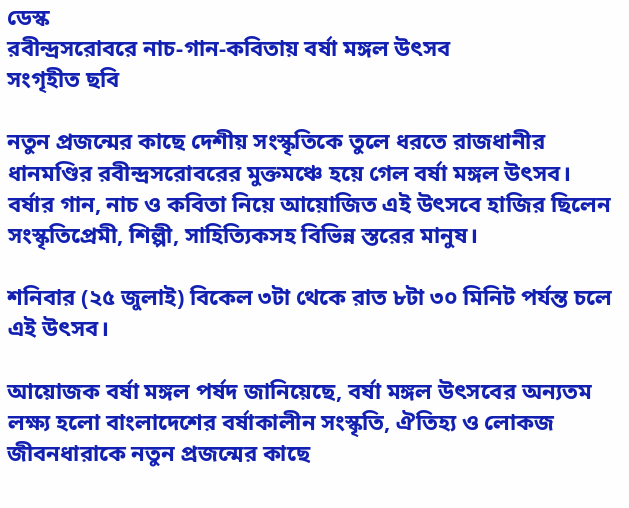ডেস্ক
রবীন্দ্রসরোবরে নাচ-গান-কবিতায় বর্ষা মঙ্গল উৎসব
সংগৃহীত ছবি

নতুন প্রজন্মের কাছে দেশীয় সংস্কৃতিকে তুলে ধরতে রাজধানীর ধানমণ্ডির রবীন্দ্রসরোবরের মুক্তমঞ্চে হয়ে গেল বর্ষা মঙ্গল উৎসব। বর্ষার গান, নাচ ও কবিতা নিয়ে আয়োজিত এই উৎসবে হাজির ছিলেন সংস্কৃতিপ্রেমী, শিল্পী, সাহিত্যিকসহ বিভিন্ন স্তরের মানুষ।

শনিবার (২৫ জুলাই) বিকেল ৩টা থেকে রাত ৮টা ৩০ মিনিট পর্যন্ত চলে এই উৎসব।

আয়োজক বর্ষা মঙ্গল পর্ষদ জানিয়েছে, বর্ষা মঙ্গল উৎসবের অন্যতম লক্ষ্য হলো বাংলাদেশের বর্ষাকালীন সংস্কৃতি, ঐতিহ্য ও লোকজ জীবনধারাকে নতুন প্রজন্মের কাছে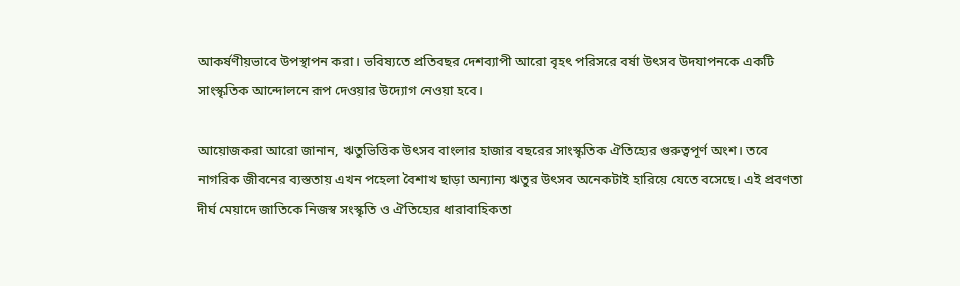আকর্ষণীয়ভাবে উপস্থাপন করা। ভবিষ্যতে প্রতিবছর দেশব্যাপী আরো বৃহৎ পরিসরে বর্ষা উৎসব উদযাপনকে একটি সাংস্কৃতিক আন্দোলনে রূপ দেওয়ার উদ্যোগ নেওয়া হবে।

আয়োজকরা আরো জানান, ঋতুভিত্তিক উৎসব বাংলার হাজার বছরের সাংস্কৃতিক ঐতিহ্যের গুরুত্বপূর্ণ অংশ। তবে নাগরিক জীবনের ব্যস্ততায় এখন পহেলা বৈশাখ ছাড়া অন্যান্য ঋতুর উৎসব অনেকটাই হারিয়ে যেতে বসেছে। এই প্রবণতা দীর্ঘ মেয়াদে জাতিকে নিজস্ব সংস্কৃতি ও ঐতিহ্যের ধারাবাহিকতা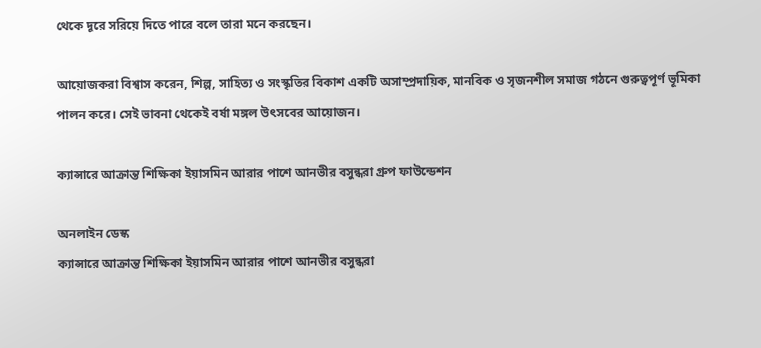থেকে দূরে সরিয়ে দিতে পারে বলে তারা মনে করছেন।

আয়োজকরা বিশ্বাস করেন, শিল্প, সাহিত্য ও সংস্কৃতির বিকাশ একটি অসাম্প্রদায়িক, মানবিক ও সৃজনশীল সমাজ গঠনে গুরুত্বপূর্ণ ভূমিকা পালন করে। সেই ভাবনা থেকেই বর্ষা মঙ্গল উৎসবের আয়োজন।

ক্যান্সারে আক্রান্ত শিক্ষিকা ইয়াসমিন আরার পাশে আনভীর বসুন্ধরা গ্রুপ ফাউন্ডেশন

অনলাইন ডেস্ক
ক্যান্সারে আক্রান্ত শিক্ষিকা ইয়াসমিন আরার পাশে আনভীর বসুন্ধরা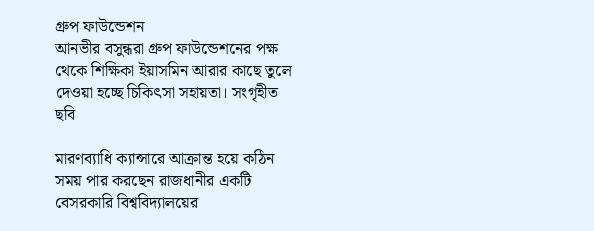গ্রুপ ফাউন্ডেশন
আনভীর বসুন্ধরা গ্রুপ ফাউন্ডেশনের পক্ষ থেকে শিক্ষিকা ইয়াসমিন আরার কাছে তুলে দেওয়া হচ্ছে চিকিৎসা সহায়তা। সংগৃহীত ছবি

মারণব্যাধি ক্যান্সারে আক্রান্ত হয়ে কঠিন সময় পার করছেন রাজধানীর একটি বেসরকারি বিশ্ববিদ্যালয়ের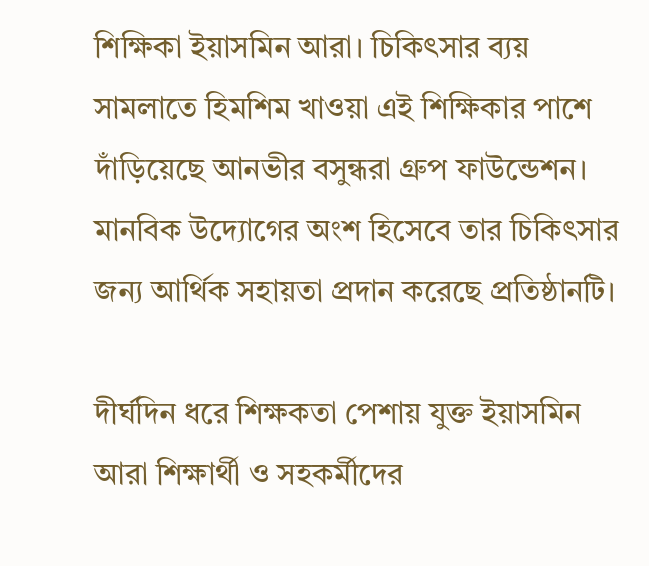শিক্ষিকা ইয়াসমিন আরা। চিকিৎসার ব্যয় সামলাতে হিমশিম খাওয়া এই শিক্ষিকার পাশে দাঁড়িয়েছে আনভীর বসুন্ধরা গ্রুপ ফাউন্ডেশন। মানবিক উদ্যোগের অংশ হিসেবে তার চিকিৎসার জন্য আর্থিক সহায়তা প্রদান করেছে প্রতিষ্ঠানটি।

দীর্ঘদিন ধরে শিক্ষকতা পেশায় যুক্ত ইয়াসমিন আরা শিক্ষার্থী ও সহকর্মীদের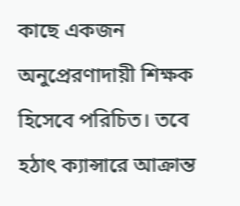কাছে একজন অনুপ্রেরণাদায়ী শিক্ষক হিসেবে পরিচিত। তবে হঠাৎ ক্যান্সারে আক্রান্ত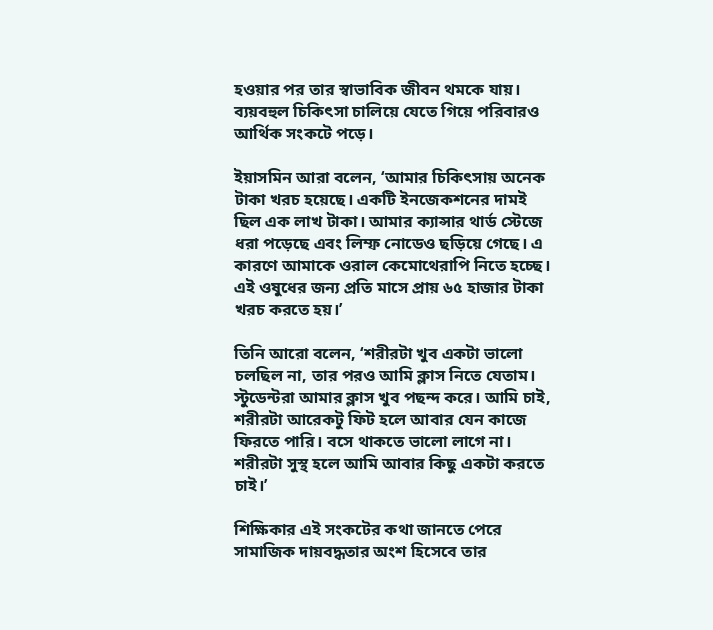হওয়ার পর তার স্বাভাবিক জীবন থমকে যায়। ব্যয়বহুল চিকিৎসা চালিয়ে যেতে গিয়ে পরিবারও আর্থিক সংকটে পড়ে।

ইয়াসমিন আরা বলেন, ‘আমার চিকিৎসায় অনেক টাকা খরচ হয়েছে। একটি ইনজেকশনের দামই ছিল এক লাখ টাকা। আমার ক্যান্সার থার্ড স্টেজে ধরা পড়েছে এবং লিম্ফ নোডেও ছড়িয়ে গেছে। এ কারণে আমাকে ওরাল কেমোথেরাপি নিতে হচ্ছে। এই ওষুধের জন্য প্রতি মাসে প্রায় ৬৫ হাজার টাকা খরচ করতে হয়।’

তিনি আরো বলেন, ‘শরীরটা খুব একটা ভালো চলছিল না, তার পরও আমি ক্লাস নিতে যেতাম। স্টুডেন্টরা আমার ক্লাস খুব পছন্দ করে। আমি চাই, শরীরটা আরেকটু ফিট হলে আবার যেন কাজে ফিরতে পারি। বসে থাকতে ভালো লাগে না। শরীরটা সুস্থ হলে আমি আবার কিছু একটা করতে চাই।’

শিক্ষিকার এই সংকটের কথা জানতে পেরে সামাজিক দায়বদ্ধতার অংশ হিসেবে তার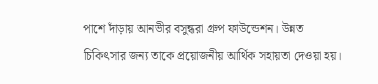পাশে দাঁড়ায় আনভীর বসুন্ধরা গ্রুপ ফাউন্ডেশন। উন্নত চিকিৎসার জন্য তাকে প্রয়োজনীয় আর্থিক সহায়তা দেওয়া হয়।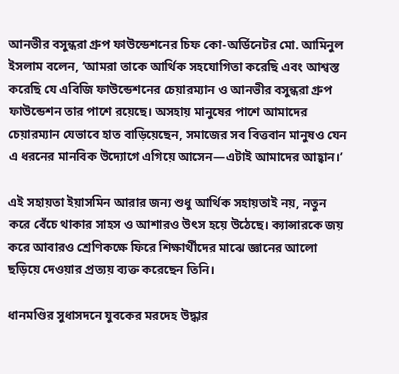আনভীর বসুন্ধরা গ্রুপ ফাউন্ডেশনের চিফ কো-অর্ডিনেটর মো. আমিনুল ইসলাম বলেন, ‘আমরা তাকে আর্থিক সহযোগিতা করেছি এবং আশ্বস্ত করেছি যে এবিজি ফাউন্ডেশনের চেয়ারম্যান ও আনভীর বসুন্ধরা গ্রুপ ফাউন্ডেশন তার পাশে রয়েছে। অসহায় মানুষের পাশে আমাদের চেয়ারম্যান যেভাবে হাত বাড়িয়েছেন, সমাজের সব বিত্তবান মানুষও যেন এ ধরনের মানবিক উদ্যোগে এগিয়ে আসেন—এটাই আমাদের আহ্বান।’

এই সহায়তা ইয়াসমিন আরার জন্য শুধু আর্থিক সহায়তাই নয়, নতুন করে বেঁচে থাকার সাহস ও আশারও উৎস হয়ে উঠেছে। ক্যান্সারকে জয় করে আবারও শ্রেণিকক্ষে ফিরে শিক্ষার্থীদের মাঝে জ্ঞানের আলো ছড়িয়ে দেওয়ার প্রত্যয় ব্যক্ত করেছেন তিনি।

ধানমণ্ডির সুধাসদনে যুবকের মরদেহ উদ্ধার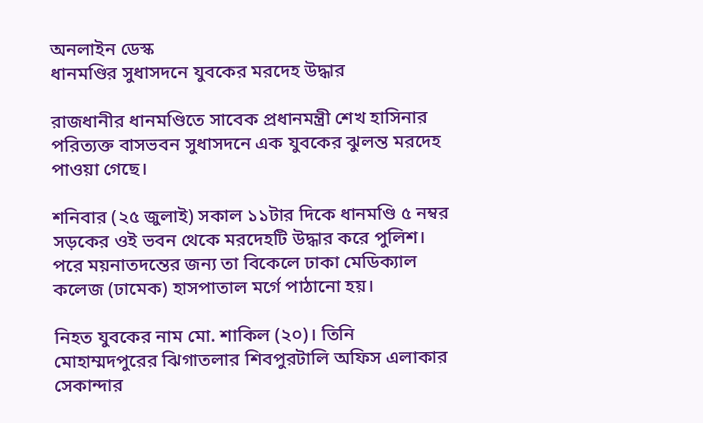অনলাইন ডেস্ক
ধানমণ্ডির সুধাসদনে যুবকের মরদেহ উদ্ধার

রাজধানীর ধানমণ্ডিতে সাবেক প্রধানমন্ত্রী শেখ হাসিনার পরিত্যক্ত বাসভবন সুধাসদনে এক যুবকের ঝুলন্ত মরদেহ পাওয়া গেছে।

শনিবার (২৫ জুলাই) সকাল ১১টার দিকে ধানমণ্ডি ৫ নম্বর সড়কের ওই ভবন থেকে মরদেহটি উদ্ধার করে পুলিশ। পরে ময়নাতদন্তের জন্য তা বিকেলে ঢাকা মেডিক্যাল কলেজ (ঢামেক) হাসপাতাল মর্গে পাঠানো হয়।

নিহত যুবকের নাম মো. শাকিল (২০)। তিনি মোহাম্মদপুরের ঝিগাতলার শিবপুরটালি অফিস এলাকার সেকান্দার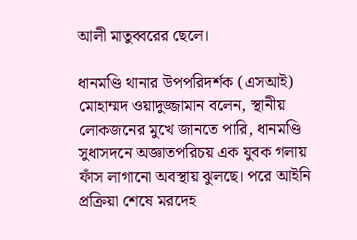আলী মাতুব্বরের ছেলে।

ধানমণ্ডি থানার উপপরিদর্শক (এসআই) মোহাম্মদ ওয়াদুজ্জামান বলেন, স্থানীয় লোকজনের মুখে জানতে পারি, ধানমণ্ডি সুধাসদনে অজ্ঞাতপরিচয় এক যুবক গলায় ফাঁস লাগানো অবস্থায় ঝুলছে। পরে আইনি প্রক্রিয়া শেষে মরদেহ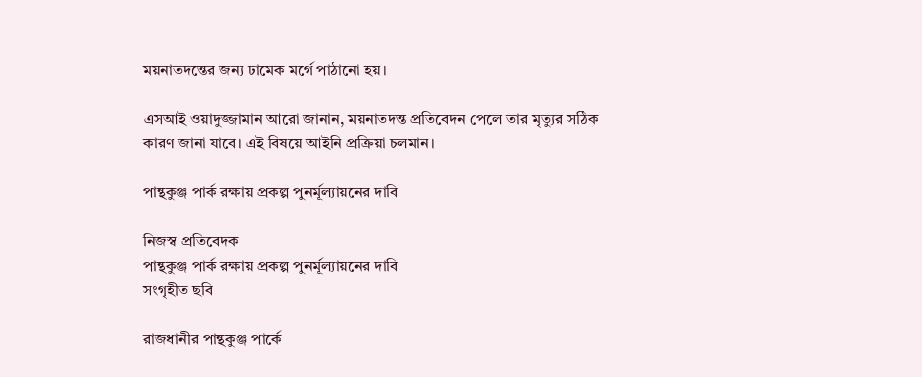ময়নাতদন্তের জন্য ঢামেক মর্গে পাঠানো হয়।

এসআই ওয়াদুজ্জামান আরো জানান, ময়নাতদন্ত প্রতিবেদন পেলে তার মৃত্যুর সঠিক কারণ জানা যাবে। এই বিষয়ে আইনি প্রক্রিয়া চলমান।

পান্থকুঞ্জ পার্ক রক্ষায় প্রকল্প পুনর্মূল্যায়নের দাবি

নিজস্ব প্রতিবেদক
পান্থকুঞ্জ পার্ক রক্ষায় প্রকল্প পুনর্মূল্যায়নের দাবি
সংগৃহীত ছবি

রাজধানীর পান্থকুঞ্জ পার্কে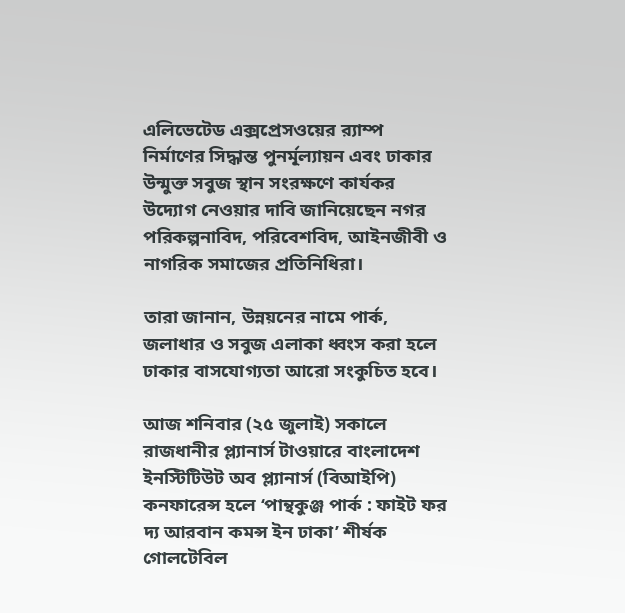এলিভেটেড এক্সপ্রেসওয়ের র‌্যাম্প নির্মাণের সিদ্ধান্ত পুনর্মূল্যায়ন এবং ঢাকার উন্মুক্ত সবুজ স্থান সংরক্ষণে কার্যকর উদ্যোগ নেওয়ার দাবি জানিয়েছেন নগর পরিকল্পনাবিদ, পরিবেশবিদ, আইনজীবী ও নাগরিক সমাজের প্রতিনিধিরা।

তারা জানান, উন্নয়নের নামে পার্ক, জলাধার ও সবুজ এলাকা ধ্বংস করা হলে ঢাকার বাসযোগ্যতা আরো সংকুচিত হবে।

আজ শনিবার (২৫ জুলাই) সকালে রাজধানীর প্ল্যানার্স টাওয়ারে বাংলাদেশ ইনস্টিটিউট অব প্ল্যানার্স (বিআইপি) কনফারেন্স হলে ‘পান্থকুঞ্জ পার্ক : ফাইট ফর দ্য আরবান কমন্স ইন ঢাকা’ শীর্ষক গোলটেবিল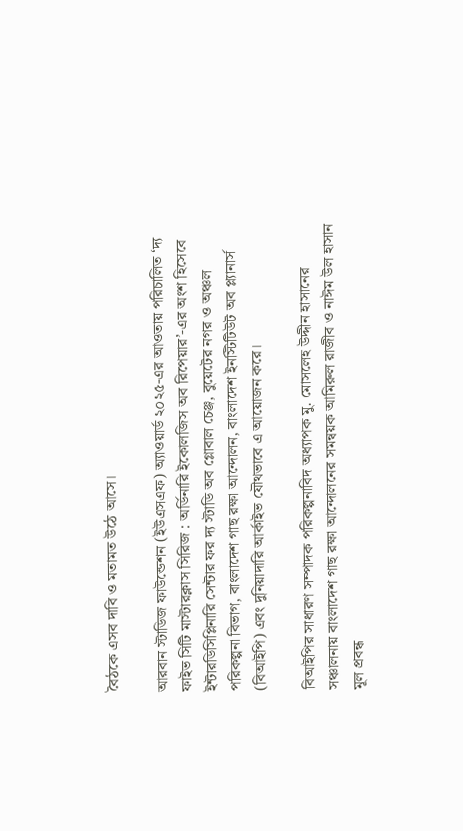বৈঠকে এসব দাবি ও মতামত উঠে আসে।

আরবান স্টাডিজ ফাউন্ডেশন (ইউএসএফ) অ্যাওয়ার্ড ২০২৫-এর আওতায় পরিচালিত ‘দ্য ফাইভ সিটি মাস্টারক্লাস সিরিজ : অর্ডিনারি ইকোলজিস অব রিপেয়ার’-এর অংশ হিসেবে ইন্টারডিসিপ্লিনারি সেন্টার ফর দ্য স্টাডি অব গ্লোবাল চেঞ্জ, বুয়েটের নগর ও অঞ্চল পরিকল্পনা বিভাগ, বাংলাদেশ গাছ রক্ষা আন্দোলন, বাংলাদেশ ইনস্টিটিউট অব প্ল্যানার্স (বিআইপি) এবং দুনিয়াদারি আর্কাইভ যৌথভাবে এ আয়োজন করে।

বিআইপির সাধারণ সম্পাদক পরিকল্পনাবিদ অধ্যাপক মু. মোসলেহ উদ্দীন হাসানের সঞ্চালনায় বাংলাদেশ গাছ রক্ষা আন্দোলনের সমন্বয়ক আমিরুল রাজীব ও নাঈম উল হাসান মূল প্রবন্ধ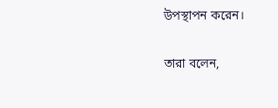উপস্থাপন করেন।

তারা বলেন,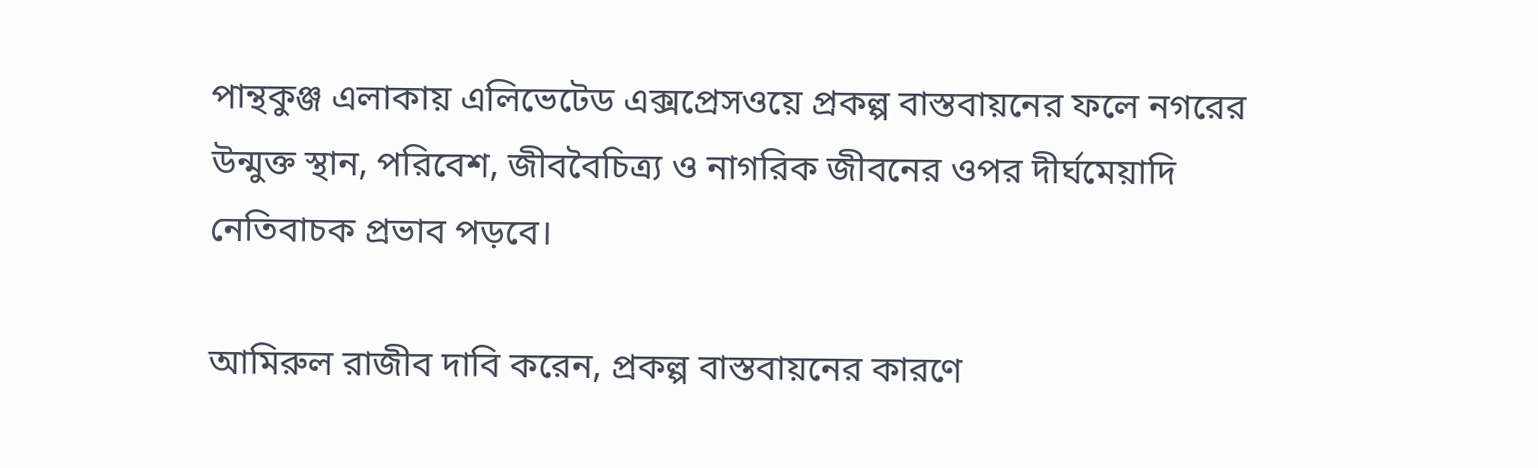পান্থকুঞ্জ এলাকায় এলিভেটেড এক্সপ্রেসওয়ে প্রকল্প বাস্তবায়নের ফলে নগরের উন্মুক্ত স্থান, পরিবেশ, জীববৈচিত্র্য ও নাগরিক জীবনের ওপর দীর্ঘমেয়াদি নেতিবাচক প্রভাব পড়বে।

আমিরুল রাজীব দাবি করেন, প্রকল্প বাস্তবায়নের কারণে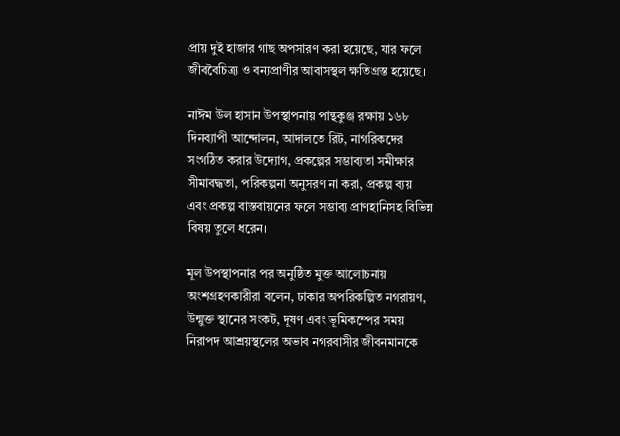প্রায় দুই হাজার গাছ অপসারণ করা হয়েছে, যার ফলে জীববৈচিত্র্য ও বন্যপ্রাণীর আবাসস্থল ক্ষতিগ্রস্ত হয়েছে।

নাঈম উল হাসান উপস্থাপনায় পান্থকুঞ্জ রক্ষায় ১৬৮ দিনব্যাপী আন্দোলন, আদালতে রিট, নাগরিকদের সংগঠিত করার উদ্যোগ, প্রকল্পের সম্ভাব্যতা সমীক্ষার সীমাবদ্ধতা, পরিকল্পনা অনুসরণ না করা, প্রকল্প ব্যয় এবং প্রকল্প বাস্তবায়নের ফলে সম্ভাব্য প্রাণহানিসহ বিভিন্ন বিষয় তুলে ধরেন।

মূল উপস্থাপনার পর অনুষ্ঠিত মুক্ত আলোচনায় অংশগ্রহণকারীরা বলেন, ঢাকার অপরিকল্পিত নগরায়ণ, উন্মুক্ত স্থানের সংকট, দূষণ এবং ভূমিকম্পের সময় নিরাপদ আশ্রয়স্থলের অভাব নগরবাসীর জীবনমানকে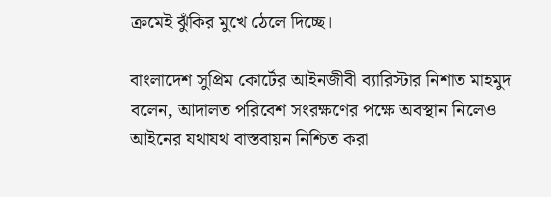ক্রমেই ঝুঁকির মুখে ঠেলে দিচ্ছে।

বাংলাদেশ সুপ্রিম কোর্টের আইনজীবী ব্যারিস্টার নিশাত মাহমুদ বলেন, আদালত পরিবেশ সংরক্ষণের পক্ষে অবস্থান নিলেও আইনের যথাযথ বাস্তবায়ন নিশ্চিত করা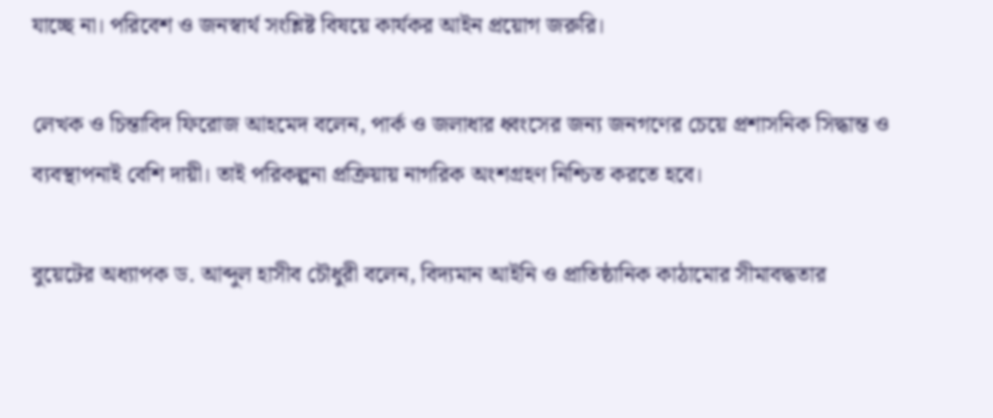যাচ্ছে না। পরিবেশ ও জনস্বার্থ সংশ্লিষ্ট বিষয়ে কার্যকর আইন প্রয়োগ জরুরি।

লেখক ও চিন্তাবিদ ফিরোজ আহমেদ বলেন, পার্ক ও জলাধার ধ্বংসের জন্য জনগণের চেয়ে প্রশাসনিক সিদ্ধান্ত ও ব্যবস্থাপনাই বেশি দায়ী। তাই পরিকল্পনা প্রক্রিয়ায় নাগরিক অংশগ্রহণ নিশ্চিত করতে হবে।

বুয়েটের অধ্যাপক ড. আব্দুল হাসীব চৌধুরী বলেন, বিদ্যমান আইনি ও প্রাতিষ্ঠানিক কাঠামোর সীমাবদ্ধতার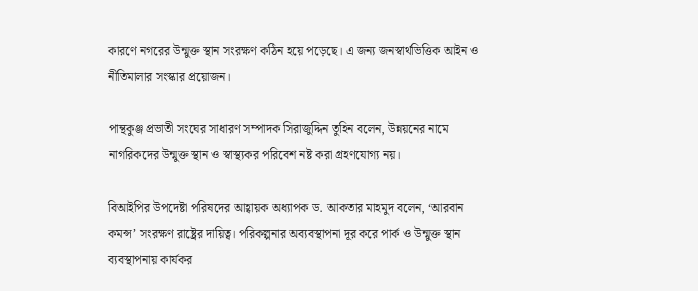কারণে নগরের উন্মুক্ত স্থান সংরক্ষণ কঠিন হয়ে পড়েছে। এ জন্য জনস্বার্থভিত্তিক আইন ও নীতিমালার সংস্কার প্রয়োজন।

পান্থকুঞ্জ প্রভাতী সংঘের সাধারণ সম্পাদক সিরাজুদ্দিন তুহিন বলেন, উন্নয়নের নামে নাগরিকদের উন্মুক্ত স্থান ও স্বাস্থ্যকর পরিবেশ নষ্ট করা গ্রহণযোগ্য নয়।

বিআইপির উপদেষ্টা পরিষদের আহ্বায়ক অধ্যাপক ড. আকতার মাহমুদ বলেন, ‘আরবান কমন্স’ সংরক্ষণ রাষ্ট্রের দায়িত্ব। পরিকল্পনার অব্যবস্থাপনা দূর করে পার্ক ও উন্মুক্ত স্থান ব্যবস্থাপনায় কার্যকর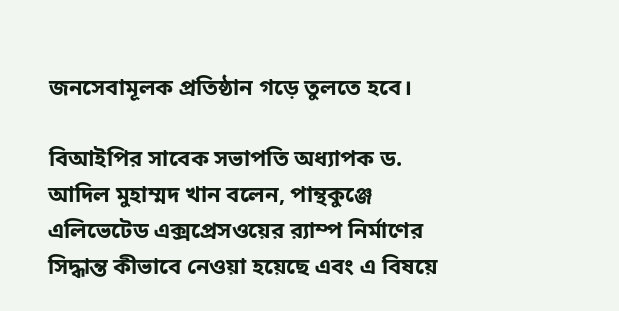জনসেবামূলক প্রতিষ্ঠান গড়ে তুলতে হবে।

বিআইপির সাবেক সভাপতি অধ্যাপক ড. আদিল মুহাম্মদ খান বলেন, পান্থকুঞ্জে এলিভেটেড এক্সপ্রেসওয়ের র‌্যাম্প নির্মাণের সিদ্ধান্ত কীভাবে নেওয়া হয়েছে এবং এ বিষয়ে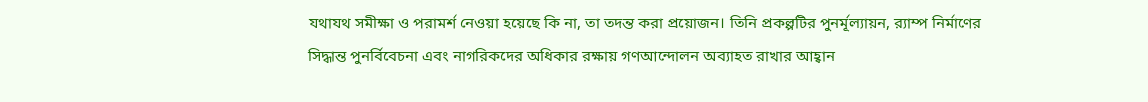যথাযথ সমীক্ষা ও পরামর্শ নেওয়া হয়েছে কি না, তা তদন্ত করা প্রয়োজন। তিনি প্রকল্পটির পুনর্মূল্যায়ন, র‌্যাম্প নির্মাণের সিদ্ধান্ত পুনর্বিবেচনা এবং নাগরিকদের অধিকার রক্ষায় গণআন্দোলন অব্যাহত রাখার আহ্বান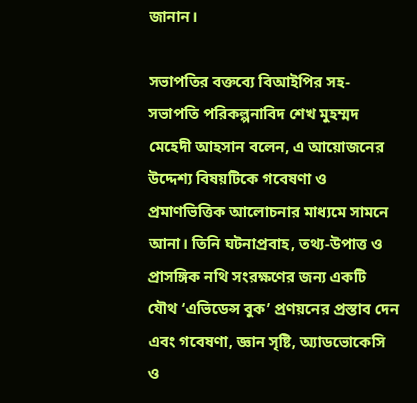জানান।

সভাপতির বক্তব্যে বিআইপির সহ-সভাপতি পরিকল্পনাবিদ শেখ মুহম্মদ মেহেদী আহসান বলেন, এ আয়োজনের উদ্দেশ্য বিষয়টিকে গবেষণা ও প্রমাণভিত্তিক আলোচনার মাধ্যমে সামনে আনা। তিনি ঘটনাপ্রবাহ, তথ্য-উপাত্ত ও প্রাসঙ্গিক নথি সংরক্ষণের জন্য একটি যৌথ ‘এভিডেন্স বুক’ প্রণয়নের প্রস্তাব দেন এবং গবেষণা, জ্ঞান সৃষ্টি, অ্যাডভোকেসি ও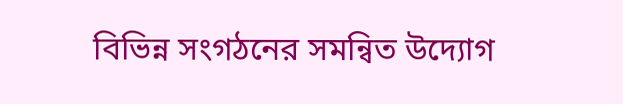বিভিন্ন সংগঠনের সমন্বিত উদ্যোগ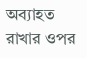অব্যাহত রাখার ওপর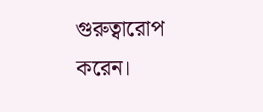গুরুত্বারোপ করেন।